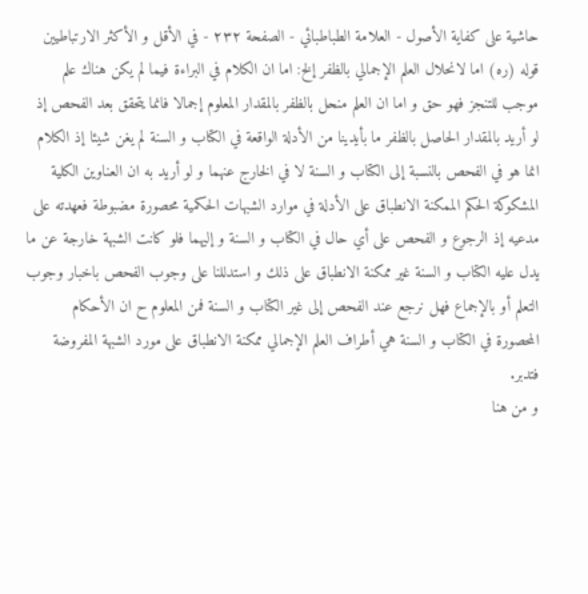حاشية على كفاية الأصول - العلامة الطباطبائي - الصفحة ٢٣٢ - في الأقل و الأكثر الارتباطيين
قوله (ره) اما لانحلال العلم الإجمالي بالظفر إلخ: اما ان الكلام في البراءة فيما لم يكن هناك علم موجب للتنجز فهو حق و اما ان العلم منحل بالظفر بالمقدار المعلوم إجمالا فانما يتحقق بعد الفحص إذ لو أريد بالمقدار الحاصل بالظفر ما بأيدينا من الأدلة الواقعة في الكتاب و السنة لم يغن شيئا إذ الكلام انما هو في الفحص بالنسبة إلى الكتاب و السنة لا في الخارج عنهما و لو أريد به ان العناوين الكلية المشكوكة الحكم الممكنة الانطباق على الأدلة في موارد الشبهات الحكمية محصورة مضبوطة فعهدته على مدعيه إذ الرجوع و الفحص على أي حال في الكتاب و السنة و إليهما فلو كانت الشبهة خارجة عن ما يدل عليه الكتاب و السنة غير ممكنة الانطباق على ذلك و استدللنا على وجوب الفحص باخبار وجوب التعلم أو بالإجماع فهل نرجع عند الفحص إلى غير الكتاب و السنة فمن المعلوم ح ان الأحكام المحصورة في الكتاب و السنة هي أطراف العلم الإجمالي ممكنة الانطباق على مورد الشبهة المفروضة فتدبر.
و من هنا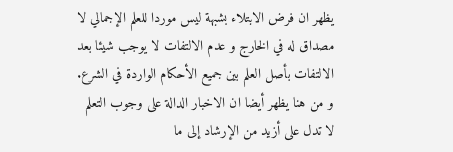يظهر ان فرض الابتلاء بشبهة ليس موردا للعلم الإجمالي لا مصداق له في الخارج و عدم الالتفات لا يوجب شيئا بعد الالتفات بأصل العلم بين جميع الأحكام الواردة في الشرع.
و من هنا يظهر أيضا ان الاخبار الدالة على وجوب التعلم لا تدل على أزيد من الإرشاد إلى ما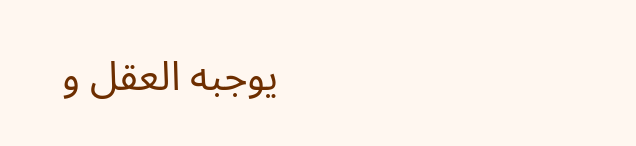يوجبه العقل و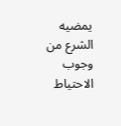يمضيه الشرع من وجوب الاحتياط